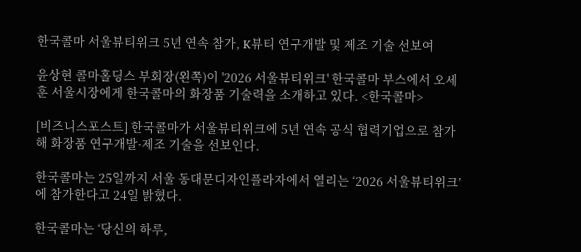한국콜마 서울뷰티위크 5년 연속 참가, K뷰티 연구개발 및 제조 기술 선보여

윤상현 콜마홀딩스 부회장(왼쪽)이 '2026 서울뷰티위크' 한국콜마 부스에서 오세훈 서울시장에게 한국콜마의 화장품 기술력을 소개하고 있다. <한국콜마>

[비즈니스포스트] 한국콜마가 서울뷰티위크에 5년 연속 공식 협력기업으로 참가해 화장품 연구개발·제조 기술을 선보인다.

한국콜마는 25일까지 서울 동대문디자인플라자에서 열리는 ‘2026 서울뷰티위크’에 참가한다고 24일 밝혔다.

한국콜마는 ‘당신의 하루,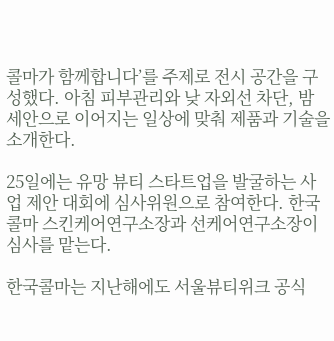콜마가 함께합니다’를 주제로 전시 공간을 구성했다. 아침 피부관리와 낮 자외선 차단, 밤 세안으로 이어지는 일상에 맞춰 제품과 기술을 소개한다.

25일에는 유망 뷰티 스타트업을 발굴하는 사업 제안 대회에 심사위원으로 참여한다. 한국콜마 스킨케어연구소장과 선케어연구소장이 심사를 맡는다.

한국콜마는 지난해에도 서울뷰티위크 공식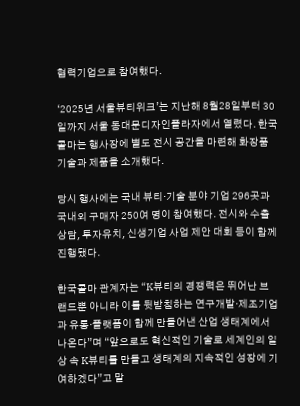협력기업으로 참여했다.

‘2025년 서울뷰티위크’는 지난해 8월28일부터 30일까지 서울 동대문디자인플라자에서 열렸다. 한국콜마는 행사장에 별도 전시 공간을 마련해 화장품 기술과 제품을 소개했다.

당시 행사에는 국내 뷰티·기술 분야 기업 296곳과 국내외 구매자 250여 명이 참여했다. 전시와 수출 상담, 투자유치, 신생기업 사업 제안 대회 등이 함께 진행됐다.

한국콜마 관계자는 “K뷰티의 경쟁력은 뛰어난 브랜드뿐 아니라 이를 뒷받침하는 연구개발·제조기업과 유통·플랫폼이 함께 만들어낸 산업 생태계에서 나온다”며 “앞으로도 혁신적인 기술로 세계인의 일상 속 K뷰티를 만들고 생태계의 지속적인 성장에 기여하겠다”고 말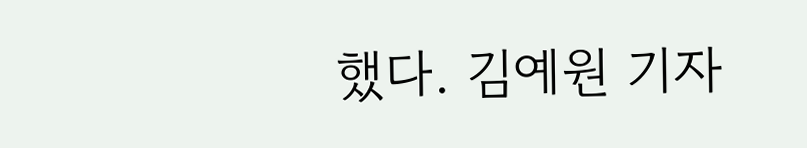했다. 김예원 기자